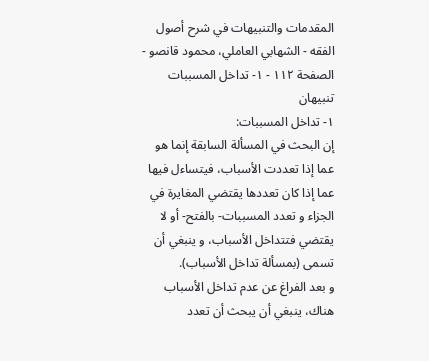المقدمات والتنبيهات في شرح أصول الفقه - الشهابي العاملي، محمود قانصو - الصفحة ١١٢ - ١- تداخل المسببات
تنبيهان
١- تداخل المسببات:
إن البحث في المسألة السابقة إنما هو عما إذا تعددت الأسباب، فيتساءل فيها عما إذا كان تعددها يقتضي المغايرة في الجزاء و تعدد المسببات- بالفتح- أو لا يقتضي فتتداخل الأسباب، و ينبغي أن تسمى (بمسألة تداخل الأسباب).
و بعد الفراغ عن عدم تداخل الأسباب هناك، ينبغي أن يبحث أن تعدد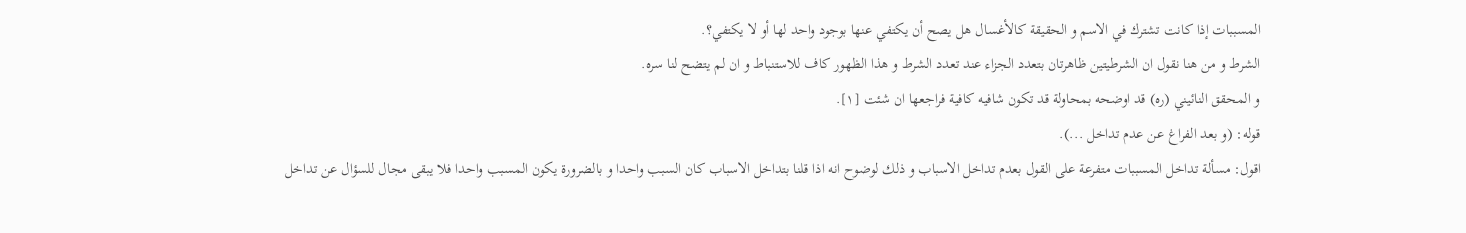المسببات إذا كانت تشترك في الاسم و الحقيقة كالأغسال هل يصح أن يكتفي عنها بوجود واحد لها أو لا يكتفي؟.
الشرط و من هنا نقول ان الشرطيتين ظاهرتان بتعدد الجزاء عند تعدد الشرط و هذا الظهور كاف للاستنباط و ان لم يتضح لنا سره.
و المحقق النائيني (ره) قد اوضحه بمحاولة قد تكون شافيه كافية فراجعها ان شئت [١].
قوله: (و بعد الفراغ عن عدم تداخل ...).
اقول: مسألة تداخل المسببات متفرعة على القول بعدم تداخل الاسباب و ذلك لوضوح انه اذا قلنا بتداخل الاسباب كان السبب واحدا و بالضرورة يكون المسبب واحدا فلا يبقى مجال للسؤال عن تداخل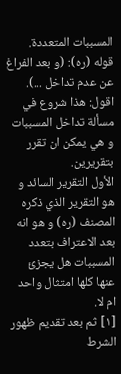المسببات المتعددة.
قوله (ره): (و بعد الفراغ عن عدم تداخل ...).
اقول: هذا شروع في مسألة تداخل المسببات و هي يمكن ان تقرر بتقريرين.
الأول التقرير السائد و هو التقرير الذي ذكره المصنف (ره) و هو انه بعد الاعتراف بتعدد المسببات هل يجزئ عنها كلها امتثال واحد ام لا.
[١] ثم بعد تقديم ظهور الشرط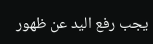يجب رفع اليد عن ظهور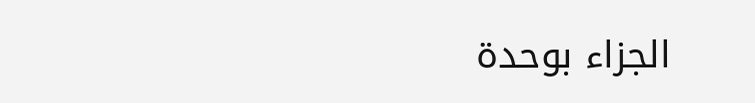الجزاء بوحدة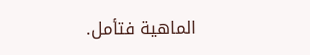الماهية فتأمل.